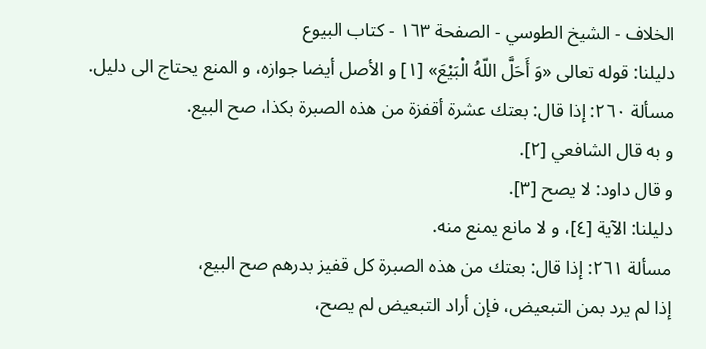الخلاف - الشيخ الطوسي - الصفحة ١٦٣ - كتاب البيوع
دليلنا: قوله تعالى «وَ أَحَلَّ اللّهُ الْبَيْعَ» [١] و الأصل أيضا جوازه، و المنع يحتاج الى دليل.
مسألة ٢٦٠: إذا قال: بعتك عشرة أقفزة من هذه الصبرة بكذا، صح البيع.
و به قال الشافعي [٢].
و قال داود: لا يصح [٣].
دليلنا: الآية [٤]، و لا مانع يمنع منه.
مسألة ٢٦١: إذا قال: بعتك من هذه الصبرة كل قفيز بدرهم صح البيع،
إذا لم يرد بمن التبعيض، فإن أراد التبعيض لم يصح،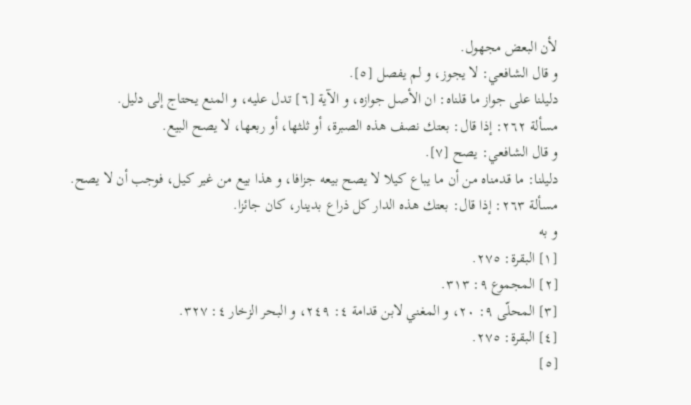لأن البعض مجهول.
و قال الشافعي: لا يجوز، و لم يفصل [٥].
دليلنا على جواز ما قلناه: ان الأصل جوازه، و الآية [٦] تدل عليه، و المنع يحتاج إلى دليل.
مسألة ٢٦٢: إذا قال: بعتك نصف هذه الصبرة، أو ثلثها، أو ربعها، لا يصح البيع.
و قال الشافعي: يصح [٧].
دليلنا: ما قدمناه من أن ما يباع كيلا لا يصح بيعه جزافا، و هذا بيع من غير كيل، فوجب أن لا يصح.
مسألة ٢٦٣: إذا قال: بعتك هذه الدار كل ذراع بدينار، كان جائزا.
و به
[١] البقرة: ٢٧٥.
[٢] المجموع ٩: ٣١٣.
[٣] المحلّى ٩: ٢٠، و المغني لابن قدامة ٤: ٢٤٩، و البحر الزخار ٤: ٣٢٧.
[٤] البقرة: ٢٧٥.
[٥]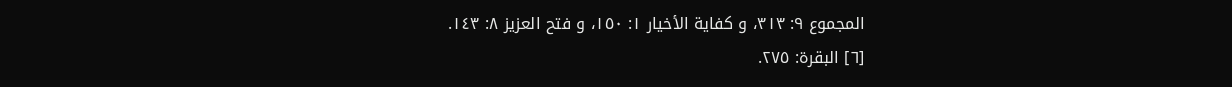المجموع ٩: ٣١٣، و كفاية الأخيار ١: ١٥٠، و فتح العزيز ٨: ١٤٣.
[٦] البقرة: ٢٧٥.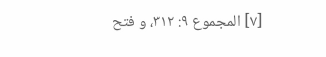[٧] المجموع ٩: ٣١٢، و فتح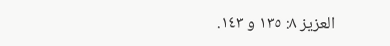العزيز ٨: ١٣٥ و ١٤٣.